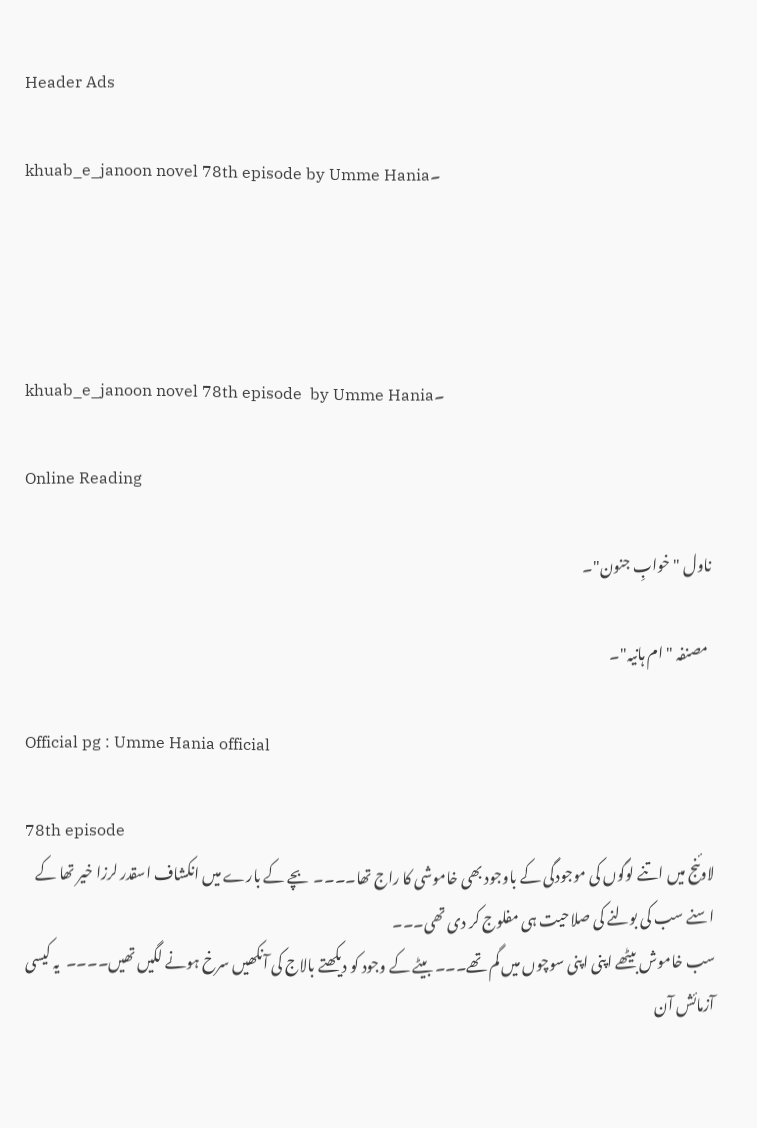Header Ads

khuab_e_janoon novel 78th episode by Umme Hania۔




khuab_e_janoon novel 78th episode  by Umme Hania۔

Online Reading

 ناول "خوابِ جنون"۔

  مصنفہ "ام ہانیہ"۔

Official pg : Umme Hania official

78th episode
لاوئنج میں اتنے لوگوں کی موجودگی کے باوجود بھی خاموشی کا راج تھا۔۔۔۔  بچے کے بارے میں انکشاف اسقدر لرزا خیر تھا کے اسنے سب کی بولنے کی صلاحیت ہی مفلوج کر دی تھی۔۔۔
سب خاموش بیٹھے اپنی اپنی سوچوں میں گم تھے۔۔۔ بیٹے کے وجود کو دیکھتے بالاج کی آنکھیں سرخ ہونے لگیں تھیں۔۔۔۔  یہ کیسی آزمائش آن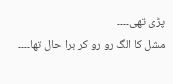پڑی تھی۔۔۔۔
مشل کا الگ رو رو کر برا حال تھا۔۔۔۔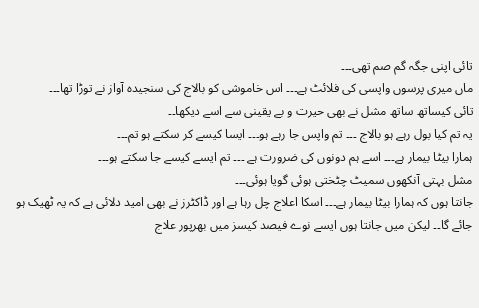تائی اپنی جگہ گم صم تھی۔۔۔
ماں میری پرسوں واپسی کی فلائٹ ہے۔۔۔ اس خاموشی کو بالاج کی سنجیدہ آواز نے توڑا تھا۔۔۔
تائی کیساتھ ساتھ مشل نے بھی حیرت و بے یقینی سے اسے دیکھا۔۔
یہ تم کیا بول رہے ہو بالاج ۔۔۔ تم واپس جا رہے ہو۔۔۔ ایسا کیسے کر سکتے ہو تم۔۔۔
ہمارا بیٹا بیمار ہے۔۔۔ اسے ہم دونوں کی ضرورت ہے ۔۔۔ تم ایسے کیسے جا سکتے ہو۔۔۔
مشل بہتی آنکھوں سمیٹ چٹختی ہوئی گویا ہوئی۔۔۔
جانتا ہوں کہ ہمارا بیٹا بیمار ہے۔۔۔ اسکا اعلاج چل رہا ہے اور ڈاکٹرز نے بھی امید دلائی ہے کہ یہ ٹھیک ہو جائے گا۔۔ لیکن میں جانتا ہوں ایسے نوے فیصد کیسز میں بھرپور علاج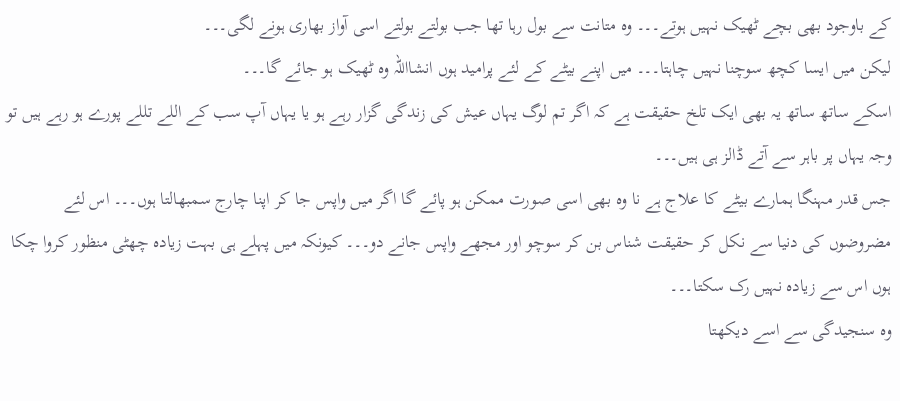کے باوجود بھی بچے ٹھیک نہیں ہوتے۔۔۔ وہ متانت سے بول رہا تھا جب بولتے بولتے اسی آواز بھاری ہونے لگی۔۔۔
لیکن میں ایسا کچھ سوچنا نہیں چاہتا۔۔۔ میں اپنے بیٹے کے لئے پرامید ہوں انشااللہ وہ ٹھیک ہو جائے گا۔۔۔
اسکے ساتھ ساتھ یہ بھی ایک تلخ حقیقت ہے کہ اگر تم لوگ یہاں عیش کی زندگی گزار رہے ہو یا یہاں آپ سب کے اللے تللے پورے ہو رہے ہیں تو وجہ یہاں پر باہر سے آتے ڈالز ہی ہیں۔۔۔
جس قدر مہنگا ہمارے بیٹے کا علاج ہے نا وہ بھی اسی صورت ممکن ہو پائے گا اگر میں واپس جا کر اپنا چارج سمبھالتا ہوں۔۔۔ اس لئے مضروضوں کی دنیا سے نکل کر حقیقت شناس بن کر سوچو اور مجھے واپس جانے دو۔۔۔ کیونکہ میں پہلے ہی بہت زیادہ چھٹی منظور کروا چکا ہوں اس سے زیادہ نہیں رک سکتا۔۔۔
وہ سنجیدگی سے اسے دیکھتا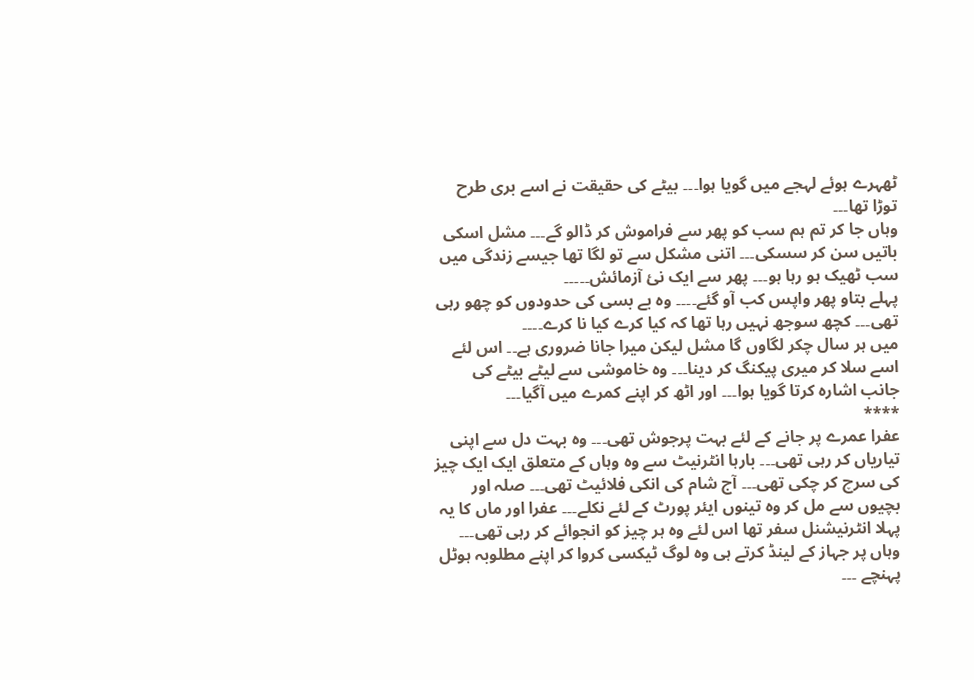ٹھہرے ہوئے لہجے میں گویا ہوا۔۔۔ بیٹے کی حقیقت نے اسے بری طرح توڑا تھا۔۔۔
وہاں جا کر تم ہم سب کو پھر سے فراموش کر ڈالو گے۔۔۔ مشل اسکی باتیں سن کر سسکی۔۔۔ اتنی مشکل سے تو لگا تھا جیسے زندگی میں سب ٹھیک ہو رہا ہو۔۔۔ پھر سے ایک نئ آزمائش۔۔۔۔۔
پہلے بتاو پھر واپس کب آو گئے۔۔۔۔ وہ بے بسی کی حدودوں کو چھو رہی تھی۔۔۔ کچھ سوجھ نہیں رہا تھا کہ کیا کرے کیا نا کرے۔۔۔۔
میں ہر سال چکر لگاوں گا مشل لیکن میرا جانا ضروری ہے۔۔ اس لئے اسے سلا کر میری پیکنگ کر دینا۔۔۔ وہ خاموشی سے لیٹے بیٹے کی جانب اشارہ کرتا گویا ہوا۔۔۔ اور اٹھ کر اپنے کمرے میں آگیا۔۔۔
****
عفرا عمرے پر جانے کے لئے بہت پرجوش تھی۔۔۔ وہ بہت دل سے اپنی تیاریاں کر رہی تھی۔۔۔ بارہا انٹرنیٹ سے وہ وہاں کے متعلق ایک ایک چیز کی سرچ کر چکی تھی۔۔۔ آج شام کی انکی فلائیٹ تھی۔۔۔ صلہ اور بچیوں سے مل کر وہ تینوں ایئر پورٹ کے لئے نکلے۔۔۔ عفرا اور ماں کا یہ پہلا انٹرنیشنل سفر تھا اس لئے وہ ہر چیز کو انجوائے کر رہی تھی۔۔۔
وہاں پر جہاز کے لینڈ کرتے ہی وہ لوگ ٹیکسی کروا کر اپنے مطلوبہ ہوٹل پہنچے ۔۔۔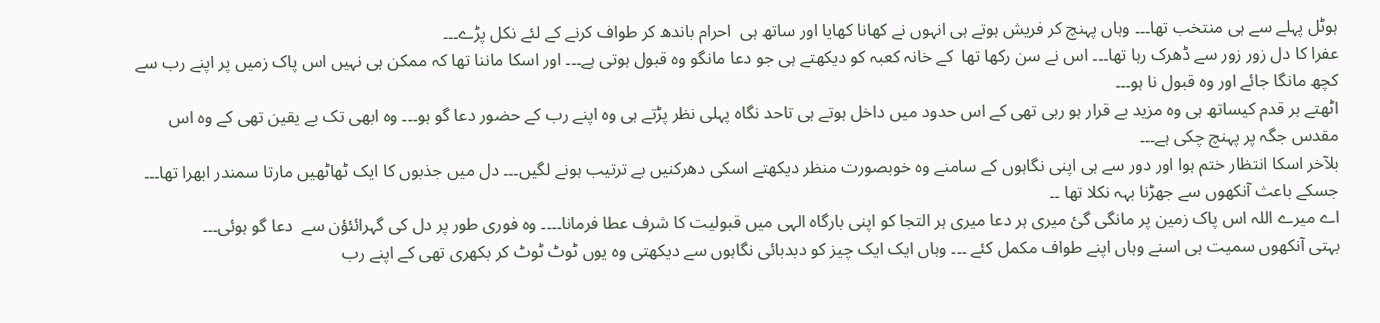ہوٹل پہلے سے ہی منتخب تھا۔۔۔ وہاں پہنچ کر فریش ہوتے ہی انہوں نے کھانا کھایا اور ساتھ ہی  احرام باندھ کر طواف کرنے کے لئے نکل پڑے۔۔۔
عفرا کا دل زور زور سے ڈھرک رہا تھا۔۔۔ اس نے سن رکھا تھا  کے خانہ کعبہ کو دیکھتے ہی جو دعا مانگو وہ قبول ہوتی ہے۔۔۔ اور اسکا ماننا تھا کہ ممکن ہی نہیں اس پاک زمیں پر اپنے رب سے کچھ مانگا جائے اور وہ قبول نا ہو۔۔۔
اٹھتے ہر قدم کیساتھ ہی وہ مزید بے قرار ہو رہی تھی کے اس حدود میں داخل ہوتے ہی تاحد نگاہ پہلی نظر پڑتے ہی وہ اپنے رب کے حضور دعا گو ہو۔۔۔ وہ ابھی تک بے یقین تھی کے وہ اس مقدس جگہ پر پہنچ چکی ہے۔۔۔
بلآخر اسکا انتظار ختم ہوا اور دور سے ہی اپنی نگاہوں کے سامنے وہ خوبصورت منظر دیکھتے اسکی دھرکنیں بے ترتیب ہونے لگیں۔۔۔ دل میں جذبوں کا ایک ٹھاٹھیں مارتا سمندر ابھرا تھا۔۔۔ جسکے باعث آنکھوں سے جھڑنا بہہ نکلا تھا ۔۔
اے میرے اللہ اس پاک زمین پر مانگی گئ میری ہر دعا میری ہر التجا کو اپنی بارگاہ الہی میں قبولیت کا شرف عطا فرمانا۔۔۔۔ وہ فوری طور پر دل کی گہرائئؤن سے  دعا گو ہوئی۔۔۔
بہتی آنکھوں سمیت ہی اسنے وہاں اپنے طواف مکمل کئے ۔۔۔ وہاں ایک ایک چیز کو دبدبائی نگاہوں سے دیکھتی وہ یوں ٹوٹ ٹوٹ کر بکھری تھی کے اپنے رب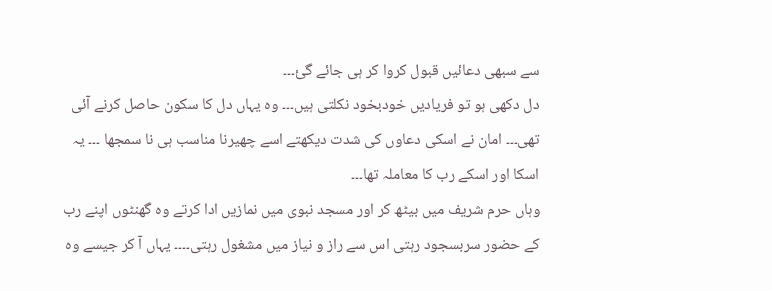سے سبھی دعائیں قبول کروا کر ہی جائے گئ۔۔۔
دل دکھی ہو تو فریادیں خودبخود نکلتی ہیں۔۔۔ وہ یہاں دل کا سکون حاصل کرنے آئی تھی۔۔۔ امان نے اسکی دعاوں کی شدت دیکھتے اسے چھیرنا مناسب ہی نا سمجھا ۔۔۔ یہ اسکا اور اسکے رب کا معاملہ تھا۔۔۔
وہاں حرم شریف میں بیٹھ کر اور مسجد نبوی میں نمازیں ادا کرتے وہ گھنٹوں اپنے رب کے حضور سربسجود رہتی اس سے راز و نیاز میں مشغول رہتی۔۔۔۔ یہاں آ کر جیسے وہ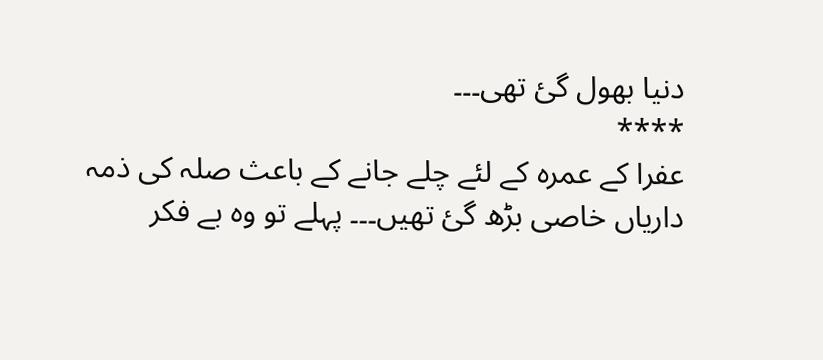دنیا بھول گئ تھی۔۔۔
****
عفرا کے عمرہ کے لئے چلے جانے کے باعث صلہ کی ذمہ داریاں خاصی بڑھ گئ تھیں۔۔۔ پہلے تو وہ بے فکر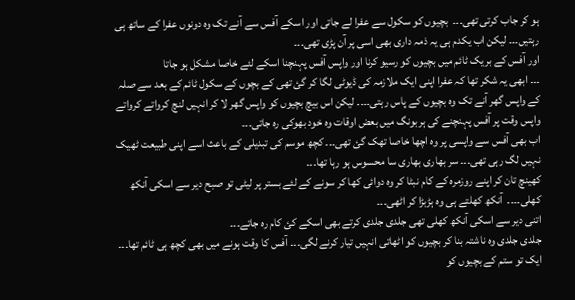ہو کر جاب کرتی تھی۔۔۔  بچیوں کو سکول سے عفرا لے جاتی اور اسکے آفس سے آنے تک وہ دونوں عفرا کے ساتھ ہی رہتیں۔۔۔ لیکن اب یکدم ہی یہ ذمہ داری بھی اسی پر آن پڑی تھی۔۔۔
اور آفس کے بریک ٹائم میں بچیوں کو رسیو کرنا اور واپس آفس پہنچنا اسکے لئے خاصا مشکل ہو جاتا
۔۔۔ ابھی یہ شکر تھا کہ عفرا اپنی ایک ملازمہ کی ڈیوٹی لگا کر گئ تھی کے بچوں کے سکول ٹائم کے بعد سے صلہ کے واپس گھر آنے تک وہ بچیوں کے پاس رہتی۔۔۔۔ لیکن اس بیچ بچیوں کو واپس گھر لا کر انہیں لنچ کرواتے کرواتے واپس وقت پر آفس پہنچنے کی ہربونگ میں بعض اوقات وہ خود بھوکی رہ جاتی۔۔۔
اب بھی آفس سے واپسی پر وہ اچھا خاصا تھک گئ تھی۔۔۔ کچھ موسم کی تبدیلی کے باعث اسے اپنی طبیعت ٹھیک نہیں لگ رہی تھی۔۔۔ سر بھاری بھاری سا محسوس ہو رہا تھا۔۔۔
کھینچ تان کر اپنے روزمرہ کے کام نبٹا کر وہ دوائی کھا کر سونے کے لئے بستر پر لیٹی تو صبح دیر سے اسکی آنکھ کھلی۔۔۔۔  آنکھ کھلتے ہی وہ ہڑبڑا کر اٹھی۔۔۔
اتنی دیر سے اسکی آنکھ کھلی تھی جلدی جلدی کرتے بھی اسکے کئ کام رہ جاتے۔۔۔
جلدی جلدی وہ ناشتہ بنا کر بچیوں کو اٹھاتی انہیں تیار کرنے لگی۔۔۔ آفس کا وقت ہونے میں بھی کچھ ہی ٹائم تھا۔۔۔
ایک تو ستم کے بچیوں کو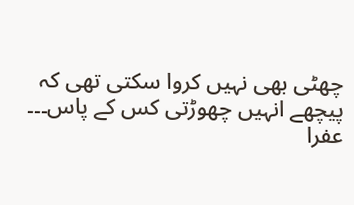چھٹی بھی نہیں کروا سکتی تھی کہ پیچھے انہیں چھوڑتی کس کے پاس۔۔۔ عفرا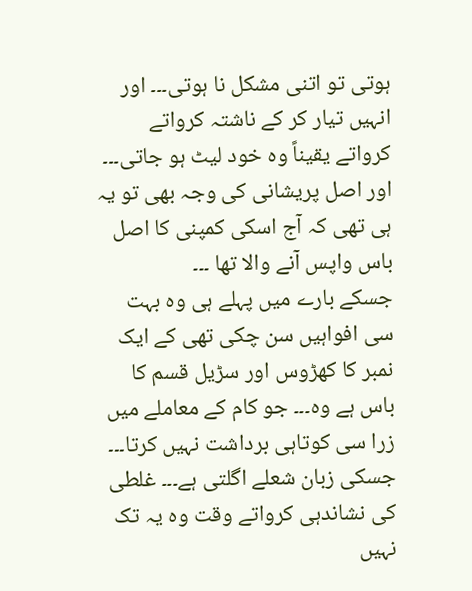ہوتی تو اتنی مشکل نا ہوتی۔۔۔ اور انہیں تیار کر کے ناشتہ کرواتے کرواتے یقیناً وہ خود لیٹ ہو جاتی۔۔۔
اور اصل پریشانی کی وجہ بھی تو یہ ہی تھی کہ آج اسکی کمپنی کا اصل باس واپس آنے والا تھا ۔۔۔
جسکے بارے میں پہلے ہی وہ بہت سی افواہیں سن چکی تھی کے ایک نمبر کا کھڑوس اور سڑیل قسم کا باس ہے وہ۔۔۔ جو کام کے معاملے میں زرا سی کوتاہی برداشت نہیں کرتا۔۔۔
جسکی زبان شعلے اگلتی ہے۔۔۔ غلطی کی نشاندہی کرواتے وقت وہ یہ تک نہیں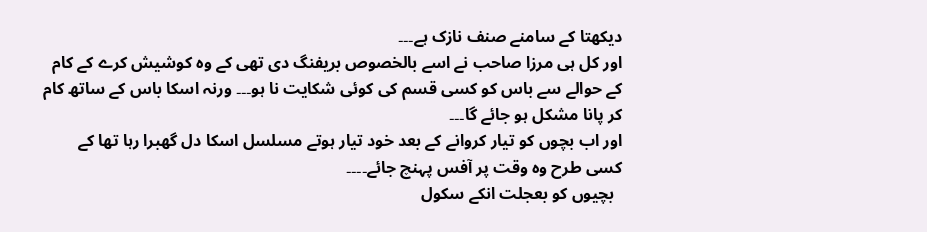دیکھتا کے سامنے صنف نازک ہے۔۔۔
اور کل ہی مرزا صاحب نے اسے بالخصوص بریفنگ دی تھی کے وہ کوشیش کرے کے کام کے حوالے سے باس کو کسی قسم کی کوئی شکایت نا ہو۔۔۔ ورنہ اسکا باس کے ساتھ کام کر پانا مشکل ہو جائے گا۔۔۔
اور اب بچوں کو تیار کروانے کے بعد خود تیار ہوتے مسلسل اسکا دل گھبرا رہا تھا کے کسی طرح وہ وقت پر آفس پہنچ جائے۔۔۔۔
  بچیوں کو بعجلت انکے سکول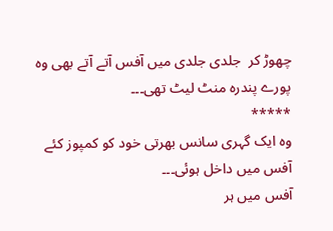چھوڑ کر  جلدی جلدی میں آفس آتے آتے بھی وہ پورے پندرہ منٹ لیٹ تھی۔۔۔
*****
وہ ایک گہری سانس بھرتی خود کو کمپوز کئے آفس میں داخل ہوئی۔۔۔
آفس میں ہر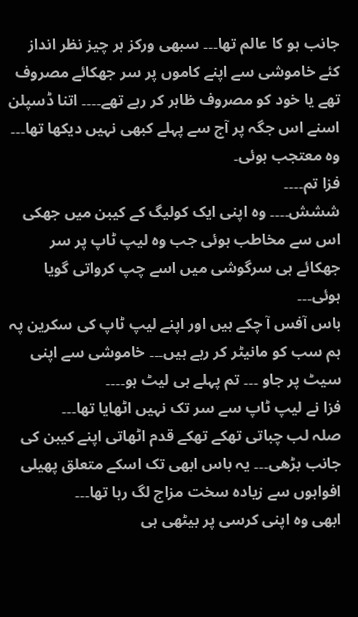جانب ہو کا عالم تھا۔۔۔ سبھی ورکز ہر چیز نظر انداز کئے خاموشی سے اپنے کاموں پر سر جھکائے مصروف تھے یا خود کو مصروف ظاہر کر رہے تھے۔۔۔۔ اتنا ڈسپلن اسنے اس جگہ پر آج سے پہلے کبھی نہیں دیکھا تھا۔۔۔ وہ معتجب ہوئی۔
فزا تم۔۔۔۔
ششش۔۔۔۔ وہ اپنی ایک کولیگ کے کیبن میں جھکی اس سے مخاطب ہوئی جب وہ لیپ ٹاپ پر سر جھکائے ہی سرگوشی میں اسے چپ کرواتی گویا ہوئی۔۔۔
باس آفس آ چکے ہیں اور اپنے لیپ ٹاپ کی سکرین پہ ہم سب کو مانیٹر کر رہے ہیں۔۔۔ خاموشی سے اپنی سیٹ پر جاو ۔۔۔ تم پہلے ہی لیٹ ہو۔۔۔۔
فزا نے لیپ ٹاپ سے سر تک نہیں اٹھایا تھا۔۔۔
صلہ لب چباتی تھکے تھکے قدم اٹھاتی اپنے کیبن کی جانب بڑھی۔۔۔ یہ باس ابھی تک اسکے متعلق پھیلی افواہوں سے زیادہ سخت مزاج لگ رہا تھا۔۔۔
ابھی وہ اپنی کرسی پر بیٹھی ہی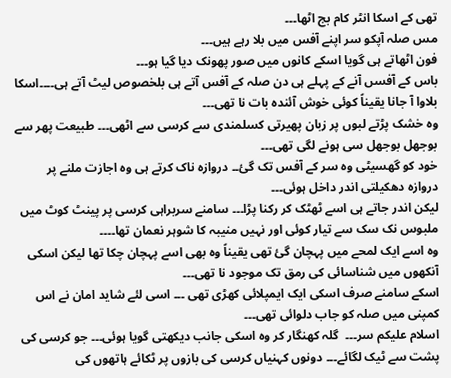تھی کے اسکا انٹر کام بج اٹھا۔۔۔
مس صلہ آپکو سر اپنے آفس میں بلا رہے ہیں۔۔۔
فون اٹھاتے ہی گویا اسکے کانوں میں صور پھونک دیا گیا ہو۔۔۔
باس کے آفسں آنے کے پہلے ہی دن صلہ کے آفس آتے ہی بلخصوص لیٹ آتے ہی۔۔۔۔اسکا بلاوا آ جانا یقیناً کوئی خوش آئندہ بات نا تھی۔۔۔
وہ خشک پڑتے لبوں پر زبان پھیرتی کسلمندی سے کرسی سے اٹھی۔۔۔ طبیعت پھر سے بوجھل بوجھل سی ہونے لگی تھی۔۔۔
خود کو گھسیٹی وہ سر کے آفس تک گئ۔۔ دروازہ ناک کرتے ہی وہ اجازت ملنے پر دروازہ دھکیلتی اندر داخل ہوئی۔۔۔
لیکن اندر جاتے ہی اسے ٹھٹک کر رکنا پڑا۔۔۔ سامنے سربراہی کرسی پر پینٹ کوٹ میں ملبوس نک سک سے تیار کوئی اور نہیں منیبہ کا شوہر نعمان تھا۔۔۔۔
وہ اسے ایک لمحے میں پہچان گئ تھی یقیناً وہ بھی اسے پہچان چکا تھا لیکن اسکی آنکھوں میں شناسائی کی رمق تک موجود نا تھی۔۔۔
اسکے سامنے صرف اسکی ایک ایمپلائی کھڑی تھی ۔۔۔ اسی لئے شاید امان نے اس کمپنی میں صلہ کو جاب دلوائی تھی۔۔۔
اسلام علیکم سر۔۔۔  گلہ کھنگار کر وہ اسکی جانب دیکھتی گویا ہوئی۔۔۔ جو کرسی کی پشت سے ٹیک لگائے۔۔۔ دونوں کہنیاں کرسی کی بازوں پر ٹکائے ہاتھوں کی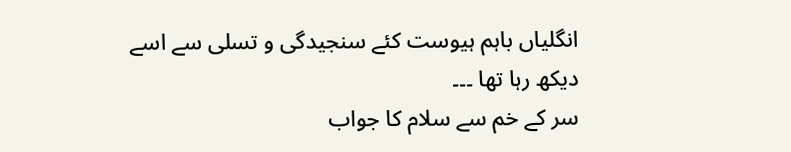انگلیاں باہم ہیوست کئے سنجیدگی و تسلی سے اسے دیکھ رہا تھا ۔۔۔
سر کے خم سے سلام کا جواب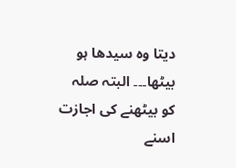دیتا وہ سیدھا ہو بیٹھا۔۔۔ البتہ صلہ کو بیٹھنے کی اجازت اسنے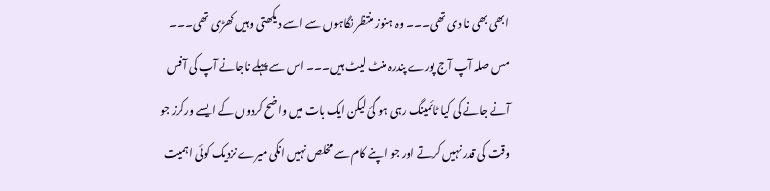ابھی بھی نا دی تھی۔۔۔ وہ ہنوز منتظر نگاہوں سے اسے دیکھتی وہیں کھڑی تھی۔۔۔
مس صلہ آپ آج پورے پندرہ منٹ لیٹ ہیں۔۔۔ اس سے پہلے ناجانے آپ کی آفس آنے جانے کی کیا ٹائمینگ رہی ہو گئ لیکن ایک بات میں واضح کردوں کے ایسے ورکرز جو وقت کی قدر نہیں کرتے اور جو اپنے کام سے مخلص نہیں انکی میرے نزدیک کوئی اہمیت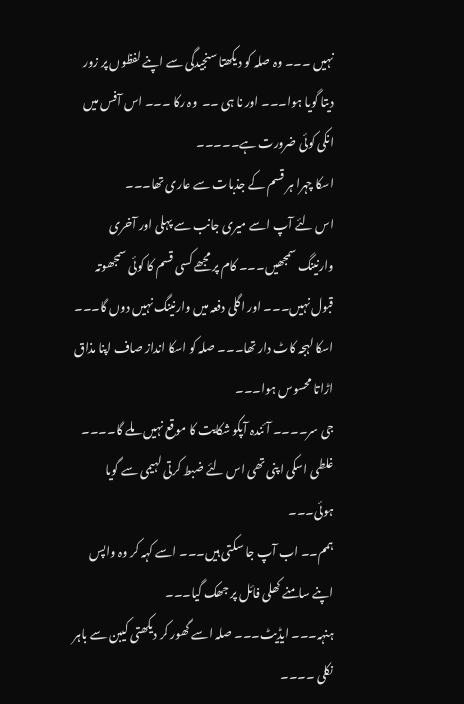نہیں ۔۔۔ وہ صلہ کو دیکھتا سنجیدگی سے اپنے لفظوں پر زور دیتا گویا ہوا۔۔۔ اور نا ہی ۔۔  وہ رکا ۔۔۔ اس آفس میں انکی کوئی ضرورت ہے۔۔۔۔۔
اسکا چہرا ہر قسم کے جذبات سے عاری تھا۔۔۔
اس لئے آپ اسے میری جانب سے پہلی اور آخری وارنینگ سمجھیں۔۔۔ کام پر مجھے کسی قسم کا کوئی سمجھوتہ قبول نہیں۔۔۔ اور اگلی دفعہ میں وارنینگ نہیں دوں گا۔۔۔ اسکا لہجہ کاٹ دار تھا۔۔۔ صلہ کو اسکا انداز صاف اپنا مذاق اڑاتا محسوس ہوا۔۔۔
جی سر۔۔۔۔ آئندہ آپکو شکایت کا موقع نہیں ملے گا۔۔۔۔ غلطی اسکی اپنی تھی اس لئے ضبط کرتی لہیمی سے گویا ہوئی۔۔۔
ہمم۔۔ اب آپ جا سکتی ہیں۔۔۔ اسے کہہ کر وہ واپس اپنے سامنے کھلی فائل پر جھک گیا۔۔۔
ہنہہ۔۔۔ ایڈیٹ۔۔۔ صلہ اسے گھور کر دیکھتی کیبن سے باہر نکلی ۔۔۔۔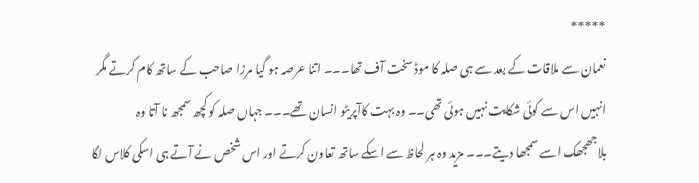*****
نعمان سے ملاقات کے بعد سے ہی صلہ کا موڈ سخت آف تھا۔۔۔ اتنا عرصہ ہو گیا مرزا صاحب کے ساتھ کام کرتے مگر انہیں اس سے کوئی شکایت نہیں ہوئی تھی۔۔ وہ بہت کاآپریٹو انسان تھے۔۔۔ جہاں صلہ کو کچھ سمجھ نا آتا وہ بلاجھجھک اسے سمجھا دیتے۔۔۔ مزید وہ ہر لحاظ سے اسکے ساتھ تعاون کرتے اور اس شخص نے آتے ہی اسکی کلاس لگا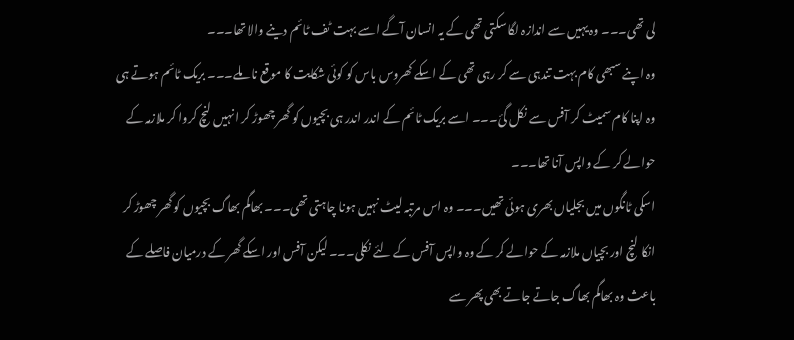لی تھی۔۔۔ وہ یہیں سے اندازہ لگا سکتی تھی کے یہ انسان آگے اسے بہت ٹف ٹائم دینے والا تھا۔۔۔
وہ اپنے سبھی کام بہت تندہی سے کر رہی تھی کے اسکے کھروس باس کو کوئی شکایت کا موقع نا ملے۔۔۔ بریک ٹائم ہوتے ہی وہ اپنا کام سمیٹ کر آفس سے نکل گئ۔۔۔ اسے بریک ٹائم کے اندر اندر ہی بچیوں کو گھر چھوڑ کر انہیں لنچ کروا کر ملازمہ کے حوالے کر کے واپس آنا تھا۔۔۔
اسکی ٹانگوں میں بجلیاں بھری ہوئی تھیں۔۔۔ وہ اس مرتبہ لیٹ نہیں ہونا چاہتی تھی۔۔۔ بھاگم بھاگ بچیوں کو گھر چھوڑ کر انکا لنچ اور بچیاں ملازمہ کے حوالے کر کے وہ واپس آفس کے لئے نکلی۔۔۔ لیکن آفس اور اسکے گھر کے درمیان فاصلے کے باعث وہ بھاگم بھاگ جاتے جاتے بھی پھر سے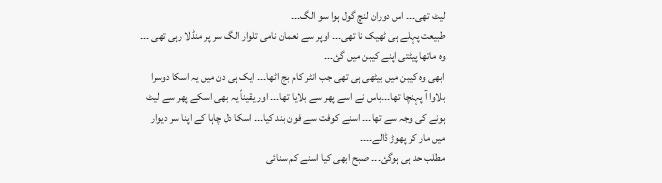لیٹ تھی۔۔۔ اس دوران لنچ گول ہوا سو الگ۔۔۔
طبیعت پہلے ہی ٹھیک نا تھی۔۔۔ اوپر سے نعمان نامی تلوار الگ سر پر منڈلا رہی تھی ۔۔۔ وہ ماتھا پیٹتی اپنے کیبن میں گئ۔۔۔
ابھی وہ کیبن میں بیٹھی ہی تھی جب انٹر کام بج اٹھا۔۔۔ ایک ہی دن میں یہ اسکا دوسرا بلاوا آ پہنچا تھا۔۔۔باس نے اسے پھر سے بلایا تھا۔۔۔ اور یقیناً یہ بھی اسکے پھر سے لیٹ ہونے کی وجہ سے تھا۔۔۔ اسنے کوفت سے فون بند کیا۔۔۔ اسکا دل چاہا کے اپنا سر دیوار میں مار کر پھوڑ ڈالے۔۔۔۔
مطلب حد ہی ہوگئ۔۔۔ صبح ابھی کیا اسنے کم سنائی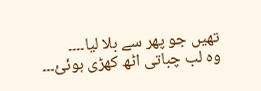تھیں جو پھر سے بلا لیا۔۔۔۔
وہ لب چباتی اٹھ کھڑی ہوئئ۔۔۔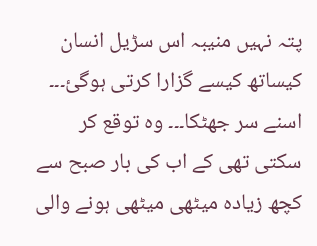پتہ نہیں منیبہ اس سڑیل انسان کیساتھ کیسے گزارا کرتی ہوگئ۔۔۔
اسنے سر جھٹکا۔۔۔ وہ توقع کر سکتی تھی کے اب کی بار صبح سے کچھ زیادہ میٹھی میٹھی ہونے والی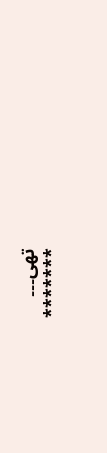تھی۔۔۔
*******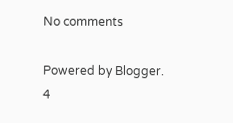No comments

Powered by Blogger.
4